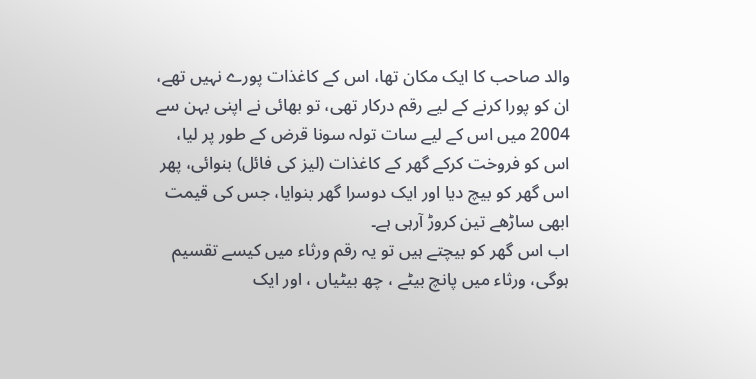والد صاحب کا ایک مکان تھا، اس کے کاغذات پورے نہیں تھے، ان کو پورا کرنے کے لیے رقم درکار تھی، تو بھائی نے اپنی بہن سے 2004 میں اس کے لیے سات تولہ سونا قرض کے طور پر لیا، اس کو فروخت کرکے گھر کے کاغذات (لیز کی فائل) بنوائی، پھر اس گھر کو بیچ دیا اور ایک دوسرا گھر بنوایا، جس کی قیمت ابھی ساڑھے تین کروڑ آرہی ہے۔
اب اس گھر کو بیچتے ہیں تو یہ رقم ورثاء میں کیسے تقسیم ہوگی، ورثاء میں پانچ بیٹے ، چھ بیٹیاں ، اور ایک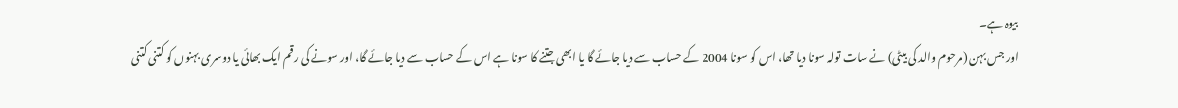بیوہ ہے۔
اور جس بہن (مرحوم والد کی بیٹی) نے سات تولہ سونا دیا تھا، اس کو سونا 2004 کے حساب سے دیا جائے گا یا ابھی جتنے کا سونا ہے اس کے حساب سے دیا جائے گا، اور سونے کی رقم ایک بھائی یا دوسری بہنوں کو کتنی کتنی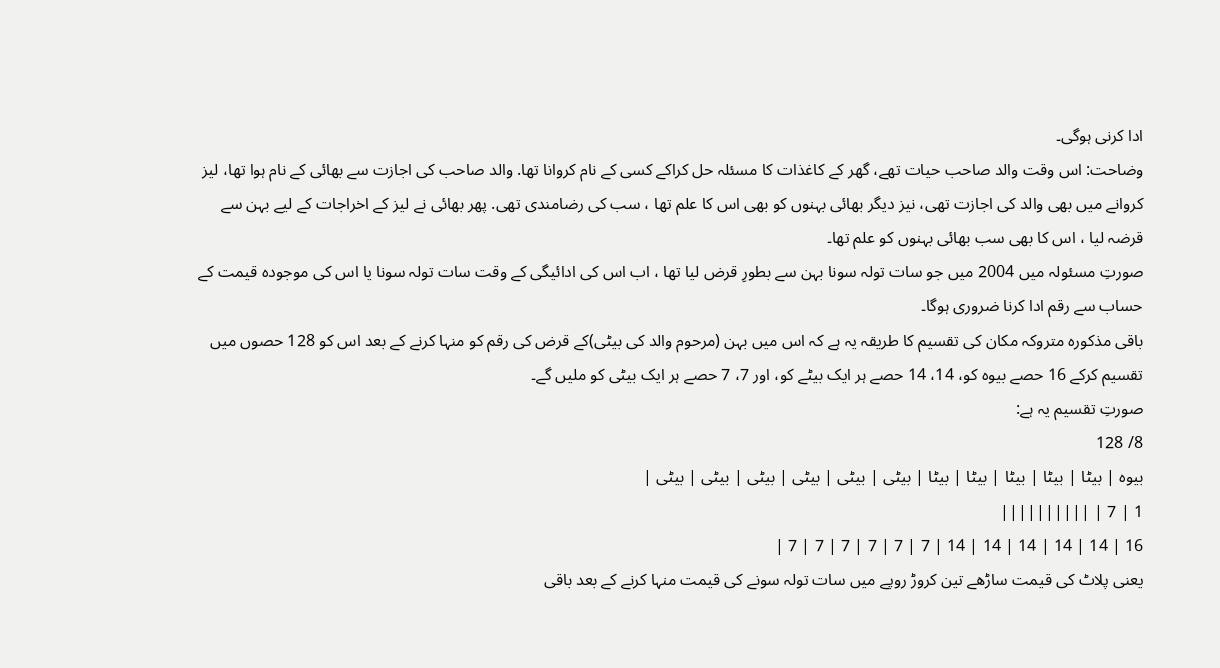ادا کرنی ہوگی۔
وضاحت: اس وقت والد صاحب حیات تھے، گھر کے کاغذات کا مسئلہ حل کراکے کسی کے نام کروانا تھا. والد صاحب کی اجازت سے بھائی کے نام ہوا تھا، لیز کروانے میں بھی والد کی اجازت تھی، نیز دیگر بھائی بہنوں کو بھی اس کا علم تھا ، سب کی رضامندی تھی. پھر بھائی نے لیز کے اخراجات کے لیے بہن سے قرضہ لیا ، اس کا بھی سب بھائی بہنوں کو علم تھا۔
صورتِ مسئولہ میں 2004 میں جو سات تولہ سونا بہن سے بطورِ قرض لیا تھا ، اب اس کی ادائیگی کے وقت سات تولہ سونا یا اس کی موجودہ قیمت کے حساب سے رقم ادا کرنا ضروری ہوگا۔
باقی مذکورہ متروکہ مکان کی تقسیم کا طریقہ یہ ہے کہ اس میں بہن (مرحوم والد کی بیٹی)کے قرض کی رقم کو منہا کرنے کے بعد اس کو 128 حصوں میں تقسیم کرکے 16 حصے بیوہ کو، 14، 14 حصے ہر ایک بیٹے کو، اور 7، 7 حصے ہر ایک بیٹی کو ملیں گے۔
صورتِ تقسیم یہ ہے:
8/ 128
بیوہ | بیٹا | بیٹا | بیٹا | بیٹا | بیٹا | بیٹی | بیٹی | بیٹی | بیٹی | بیٹی | بیٹی |
1 | 7 | ||||||||||
16 | 14 | 14 | 14 | 14 | 14 | 7 | 7 | 7 | 7 | 7 | 7 |
یعنی پلاٹ کی قیمت ساڑھے تین کروڑ روپے میں سات تولہ سونے کی قیمت منہا کرنے کے بعد باقی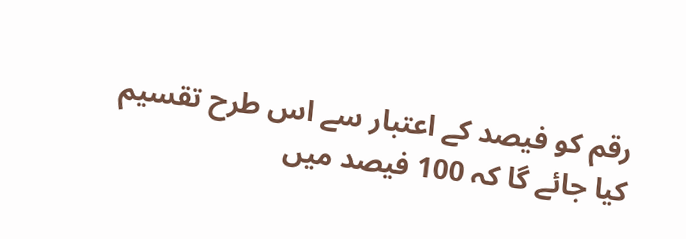رقم کو فیصد کے اعتبار سے اس طرح تقسیم کیا جائے گا کہ 100 فیصد میں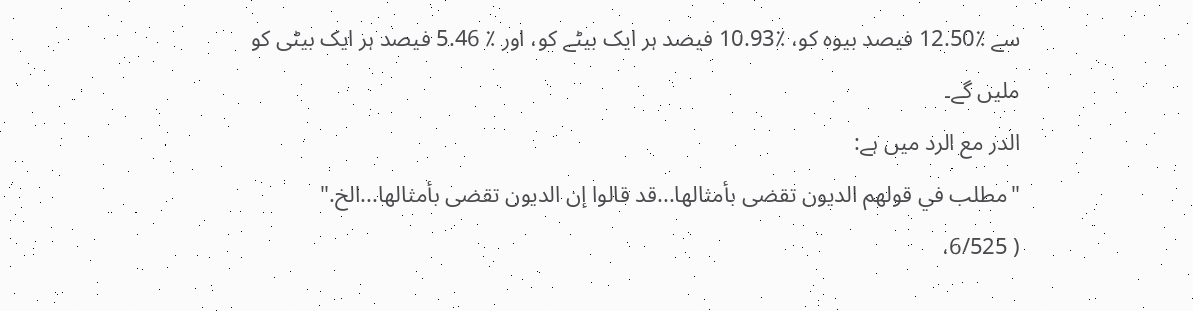سے ٪12.50 فیصد بیوہ کو، ٪10.93 فیصد ہر ایک بیٹے کو، اور ٪ 5.46 فیصد ہر ایک بیٹی کو ملیں گے۔
الدر مع الرد میں ہے:
"مطلب في قولهم الديون تقضى بأمثالها...قد قالوا إن الديون تقضى بأمثالها...الخ."
( 6/525،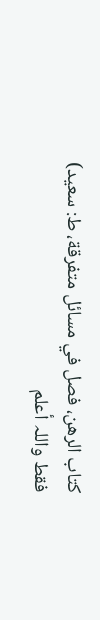کتاب الرھن، فصل في مسائل متفرقة، ط: سعید)
فقط واللہ أعلم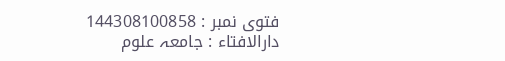فتوی نمبر : 144308100858
دارالافتاء : جامعہ علوم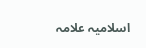اسلامیہ علامہ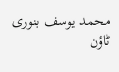محمد یوسف بنوری ٹاؤن